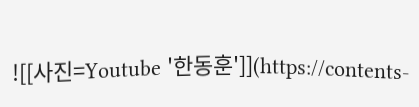![[사진=Youtube '한동훈']](https://contents-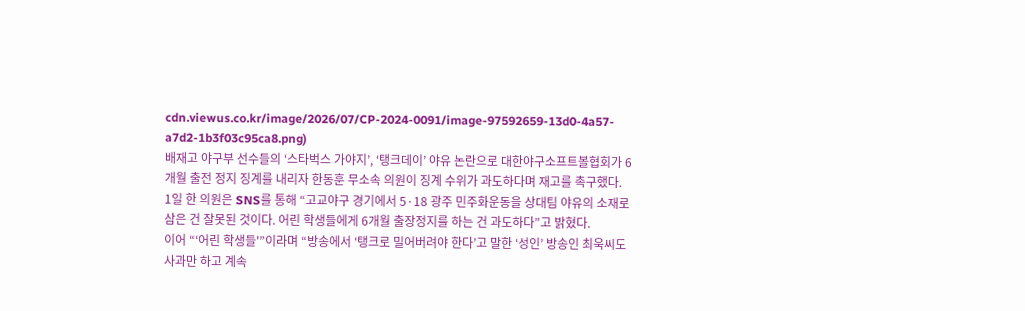cdn.viewus.co.kr/image/2026/07/CP-2024-0091/image-97592659-13d0-4a57-a7d2-1b3f03c95ca8.png)
배재고 야구부 선수들의 ‘스타벅스 가야지’, ‘탱크데이’ 야유 논란으로 대한야구소프트볼협회가 6개월 출전 정지 징계를 내리자 한동훈 무소속 의원이 징계 수위가 과도하다며 재고를 촉구했다.
1일 한 의원은 SNS를 통해 “고교야구 경기에서 5·18 광주 민주화운동을 상대팀 야유의 소재로 삼은 건 잘못된 것이다. 어린 학생들에게 6개월 출장정지를 하는 건 과도하다”고 밝혔다.
이어 “‘어린 학생들'”이라며 “방송에서 ‘탱크로 밀어버려야 한다’고 말한 ‘성인’ 방송인 최욱씨도 사과만 하고 계속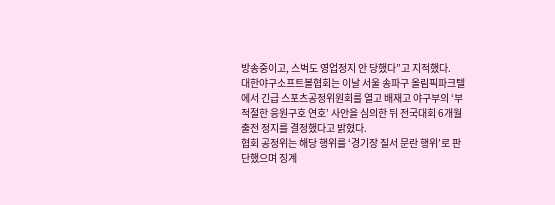방송중이고, 스벅도 영업정지 안 당했다”고 지적했다.
대한야구소프트볼협회는 이날 서울 송파구 올림픽파크텔에서 긴급 스포츠공정위원회를 열고 배재고 야구부의 ‘부적절한 응원구호 연호’ 사안을 심의한 뒤 전국대회 6개월 출전 정지를 결정했다고 밝혔다.
협회 공정위는 해당 행위를 ‘경기장 질서 문란 행위’로 판단했으며 징계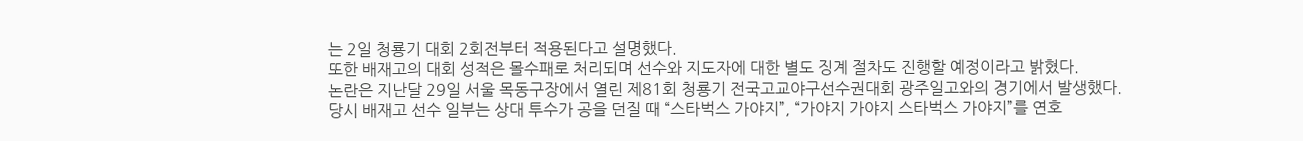는 2일 청룡기 대회 2회전부터 적용된다고 설명했다.
또한 배재고의 대회 성적은 몰수패로 처리되며 선수와 지도자에 대한 별도 징계 절차도 진행할 예정이라고 밝혔다.
논란은 지난달 29일 서울 목동구장에서 열린 제81회 청룡기 전국고교야구선수권대회 광주일고와의 경기에서 발생했다.
당시 배재고 선수 일부는 상대 투수가 공을 던질 때 “스타벅스 가야지”, “가야지 가야지 스타벅스 가야지”를 연호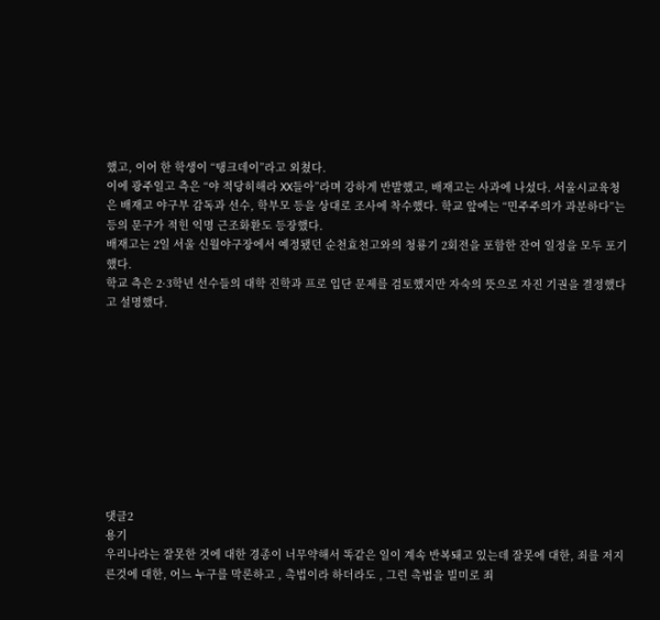했고, 이어 한 학생이 “탱크데이”라고 외쳤다.
이에 광주일고 측은 “야 적당히해라 XX들아”라며 강하게 반발했고, 배재고는 사과에 나섰다. 서울시교육청은 배재고 야구부 감독과 선수, 학부모 등을 상대로 조사에 착수했다. 학교 앞에는 “민주주의가 과분하다”는 등의 문구가 적힌 익명 근조화환도 등장했다.
배재고는 2일 서울 신월야구장에서 예정됐던 순천효천고와의 청룡기 2회전을 포함한 잔여 일정을 모두 포기했다.
학교 측은 2·3학년 선수들의 대학 진학과 프로 입단 문제를 검토했지만 자숙의 뜻으로 자진 기권을 결정했다고 설명했다.










댓글2
용기
우리나라는 잘못한 것에 대한 경종이 너무약해서 똑같은 일이 계속 반복돼고 있는데 잘못에 대한, 죄를 저지른것에 대한, 어느 누구를 막론하고 , 촉법이라 하더라도 , 그런 촉법을 빌미로 죄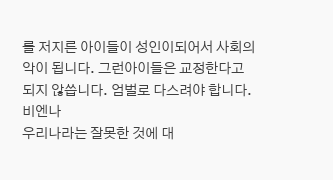를 저지른 아이들이 성인이되어서 사회의 악이 됩니다. 그런아이들은 교정한다고 되지 않씁니다. 엄벌로 다스려야 합니다.
비엔나
우리나라는 잘못한 것에 대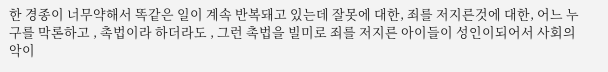한 경종이 너무약해서 똑같은 일이 계속 반복돼고 있는데 잘못에 대한, 죄를 저지른것에 대한, 어느 누구를 막론하고 , 촉법이라 하더라도 , 그런 촉법을 빌미로 죄를 저지른 아이들이 성인이되어서 사회의 악이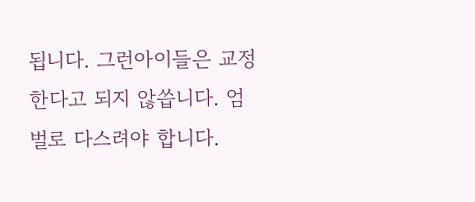됩니다. 그런아이들은 교정한다고 되지 않씁니다. 엄벌로 다스려야 합니다.